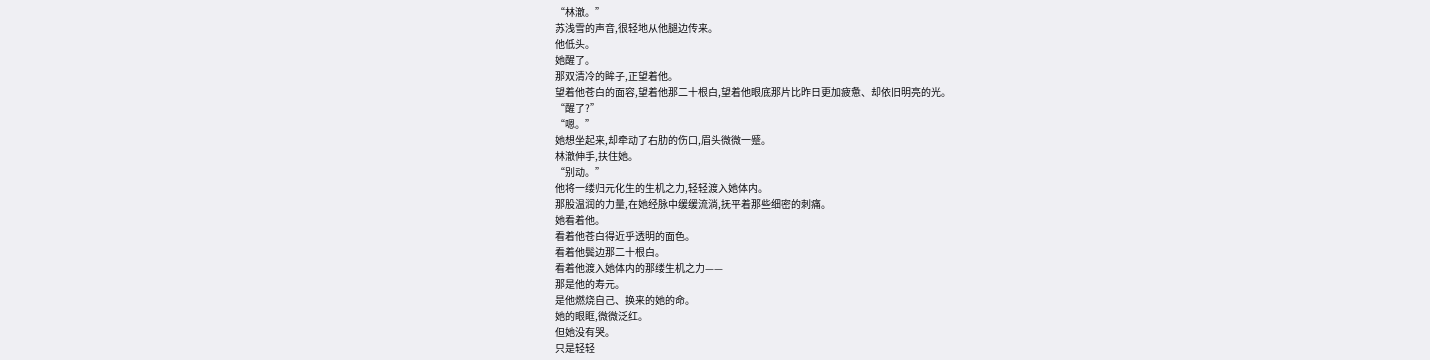“林澈。”
苏浅雪的声音,很轻地从他腿边传来。
他低头。
她醒了。
那双清冷的眸子,正望着他。
望着他苍白的面容,望着他那二十根白,望着他眼底那片比昨日更加疲惫、却依旧明亮的光。
“醒了?”
“嗯。”
她想坐起来,却牵动了右肋的伤口,眉头微微一蹙。
林澈伸手,扶住她。
“别动。”
他将一缕归元化生的生机之力,轻轻渡入她体内。
那股温润的力量,在她经脉中缓缓流淌,抚平着那些细密的刺痛。
她看着他。
看着他苍白得近乎透明的面色。
看着他鬓边那二十根白。
看着他渡入她体内的那缕生机之力——
那是他的寿元。
是他燃烧自己、换来的她的命。
她的眼眶,微微泛红。
但她没有哭。
只是轻轻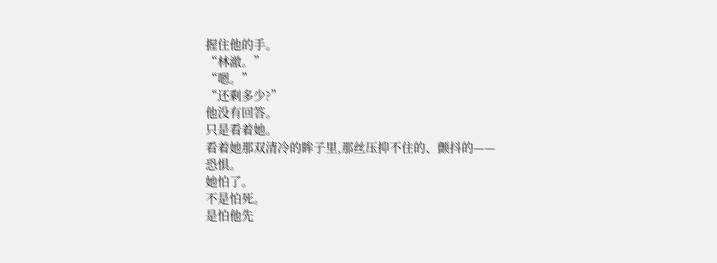握住他的手。
“林澈。”
“嗯。”
“还剩多少?”
他没有回答。
只是看着她。
看着她那双清冷的眸子里,那丝压抑不住的、颤抖的——
恐惧。
她怕了。
不是怕死。
是怕他先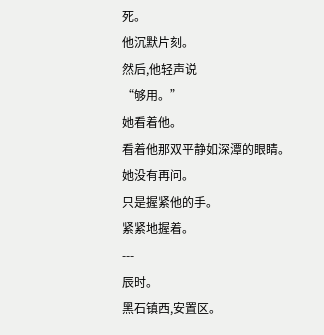死。
他沉默片刻。
然后,他轻声说
“够用。”
她看着他。
看着他那双平静如深潭的眼睛。
她没有再问。
只是握紧他的手。
紧紧地握着。
---
辰时。
黑石镇西,安置区。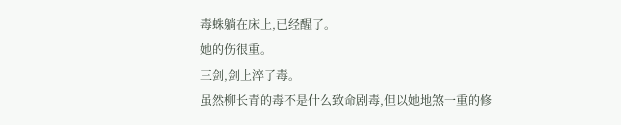毒蛛躺在床上,已经醒了。
她的伤很重。
三剑,剑上淬了毒。
虽然柳长青的毒不是什么致命剧毒,但以她地煞一重的修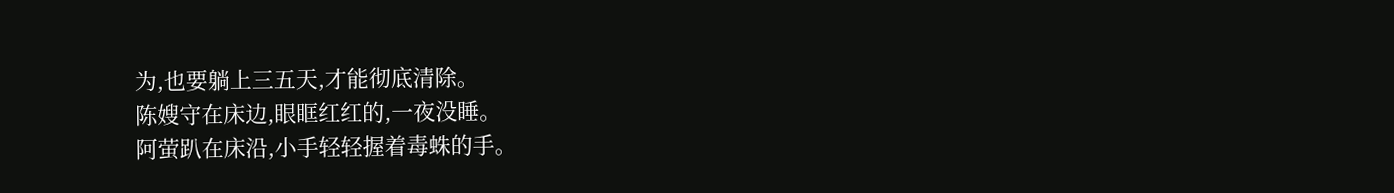为,也要躺上三五天,才能彻底清除。
陈嫂守在床边,眼眶红红的,一夜没睡。
阿萤趴在床沿,小手轻轻握着毒蛛的手。